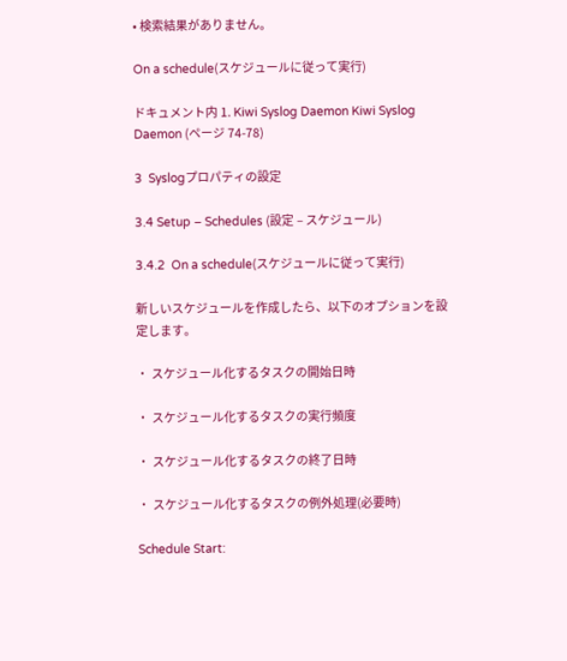• 検索結果がありません。

On a schedule(スケジュールに従って実行)

ドキュメント内 1. Kiwi Syslog Daemon Kiwi Syslog Daemon (ページ 74-78)

3  Syslogプロパティの設定

3.4 Setup – Schedules (設定 – スケジュール)

3.4.2  On a schedule(スケジュールに従って実行)

新しいスケジュールを作成したら、以下のオプションを設定します。

・ スケジュール化するタスクの開始日時

・ スケジュール化するタスクの実行頻度

・ スケジュール化するタスクの終了日時

・ スケジュール化するタスクの例外処理(必要時)

Schedule Start: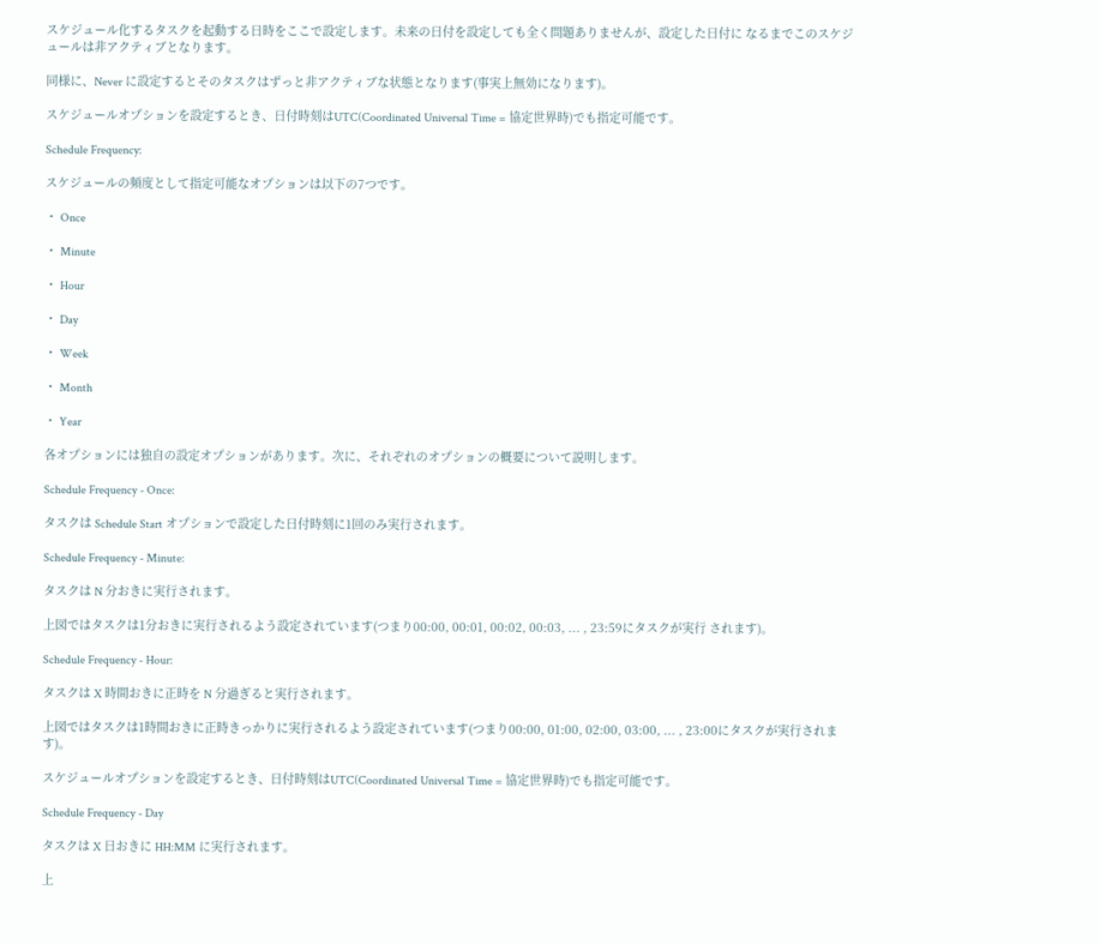スケジュール化するタスクを起動する日時をここで設定します。未来の日付を設定しても全く問題ありませんが、設定した日付に なるまでこのスケジュールは非アクティブとなります。

同様に、Never に設定するとそのタスクはずっと非アクティブな状態となります(事実上無効になります)。

スケジュールオプションを設定するとき、日付時刻はUTC(Coordinated Universal Time = 協定世界時)でも指定可能です。

Schedule Frequency:

スケジュールの頻度として指定可能なオプションは以下の7つです。

・ Once

・ Minute

・ Hour

・ Day

・ Week

・ Month

・ Year

各オプションには独自の設定オプションがあります。次に、それぞれのオプションの概要について説明します。

Schedule Frequency - Once:

タスクは Schedule Start オプションで設定した日付時刻に1回のみ実行されます。

Schedule Frequency - Minute:

タスクは N 分おきに実行されます。

上図ではタスクは1分おきに実行されるよう設定されています(つまり00:00, 00:01, 00:02, 00:03, ... , 23:59にタスクが実行 されます)。

Schedule Frequency - Hour:

タスクは X 時間おきに正時を N 分過ぎると実行されます。

上図ではタスクは1時間おきに正時きっかりに実行されるよう設定されています(つまり00:00, 01:00, 02:00, 03:00, ... , 23:00にタスクが実行されます)。

スケジュールオプションを設定するとき、日付時刻はUTC(Coordinated Universal Time = 協定世界時)でも指定可能です。

Schedule Frequency - Day

タスクは X 日おきに HH:MM に実行されます。

上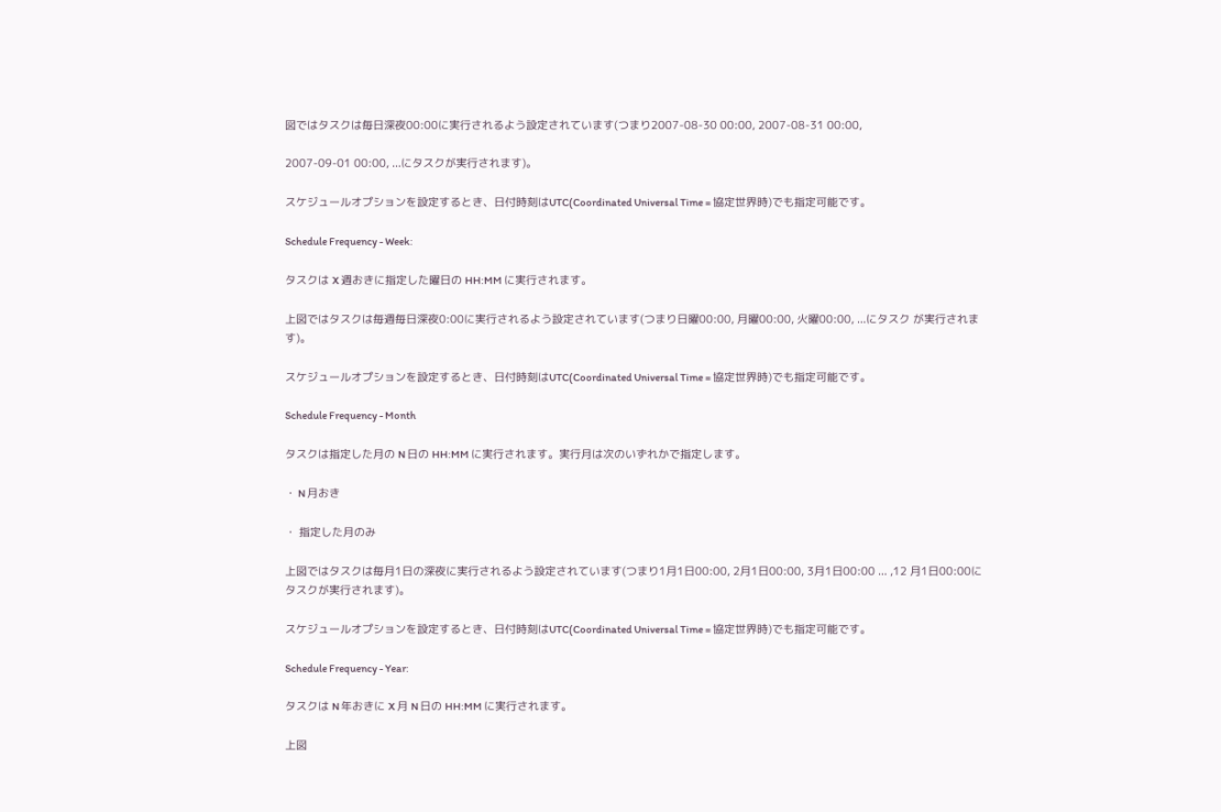図ではタスクは毎日深夜00:00に実行されるよう設定されています(つまり2007-08-30 00:00, 2007-08-31 00:00,

2007-09-01 00:00, ...にタスクが実行されます)。

スケジュールオプションを設定するとき、日付時刻はUTC(Coordinated Universal Time = 協定世界時)でも指定可能です。

Schedule Frequency - Week:

タスクは X 週おきに指定した曜日の HH:MM に実行されます。

上図ではタスクは毎週毎日深夜0:00に実行されるよう設定されています(つまり日曜00:00, 月曜00:00, 火曜00:00, ...にタスク が実行されます)。

スケジュールオプションを設定するとき、日付時刻はUTC(Coordinated Universal Time = 協定世界時)でも指定可能です。

Schedule Frequency - Month

タスクは指定した月の N 日の HH:MM に実行されます。実行月は次のいずれかで指定します。

・ N 月おき

・ 指定した月のみ

上図ではタスクは毎月1日の深夜に実行されるよう設定されています(つまり1月1日00:00, 2月1日00:00, 3月1日00:00 ... ,12 月1日00:00にタスクが実行されます)。

スケジュールオプションを設定するとき、日付時刻はUTC(Coordinated Universal Time = 協定世界時)でも指定可能です。

Schedule Frequency - Year:

タスクは N 年おきに X 月 N 日の HH:MM に実行されます。

上図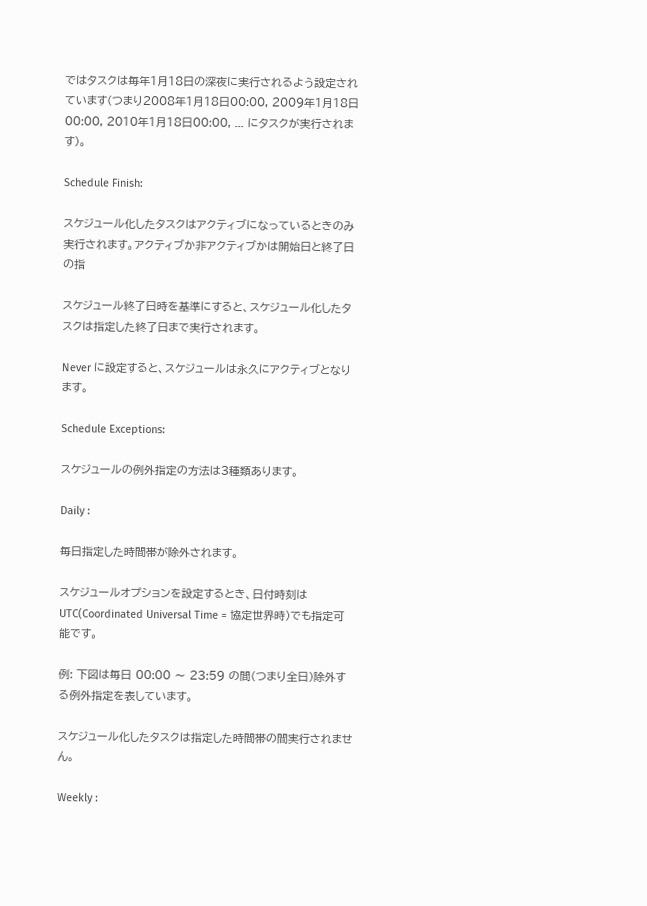ではタスクは毎年1月18日の深夜に実行されるよう設定されています(つまり2008年1月18日00:00, 2009年1月18日00:00, 2010年1月18日00:00, ... にタスクが実行されます)。

Schedule Finish:

スケジュール化したタスクはアクティブになっているときのみ実行されます。アクティブか非アクティブかは開始日と終了日の指

スケジュール終了日時を基準にすると、スケジュール化したタスクは指定した終了日まで実行されます。

Never に設定すると、スケジュールは永久にアクティブとなります。

Schedule Exceptions:

スケジュールの例外指定の方法は3種類あります。

Daily :

毎日指定した時間帯が除外されます。

スケジュールオプションを設定するとき、日付時刻はUTC(Coordinated Universal Time = 協定世界時)でも指定可能です。

例: 下図は毎日 00:00 〜 23:59 の間(つまり全日)除外する例外指定を表しています。

スケジュール化したタスクは指定した時間帯の間実行されません。

Weekly :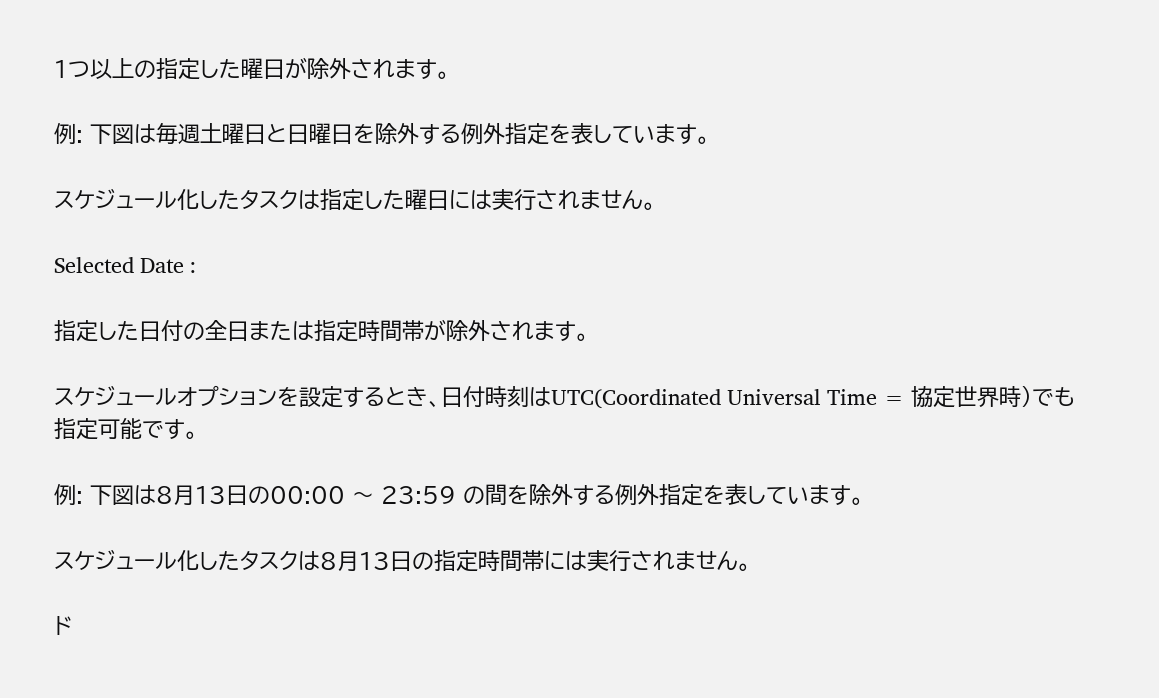1つ以上の指定した曜日が除外されます。

例: 下図は毎週土曜日と日曜日を除外する例外指定を表しています。

スケジュール化したタスクは指定した曜日には実行されません。

Selected Date :

指定した日付の全日または指定時間帯が除外されます。

スケジュールオプションを設定するとき、日付時刻はUTC(Coordinated Universal Time = 協定世界時)でも指定可能です。

例: 下図は8月13日の00:00 〜 23:59 の間を除外する例外指定を表しています。

スケジュール化したタスクは8月13日の指定時間帯には実行されません。

ド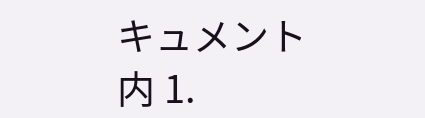キュメント内 1.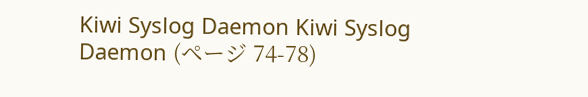Kiwi Syslog Daemon Kiwi Syslog Daemon (ページ 74-78)